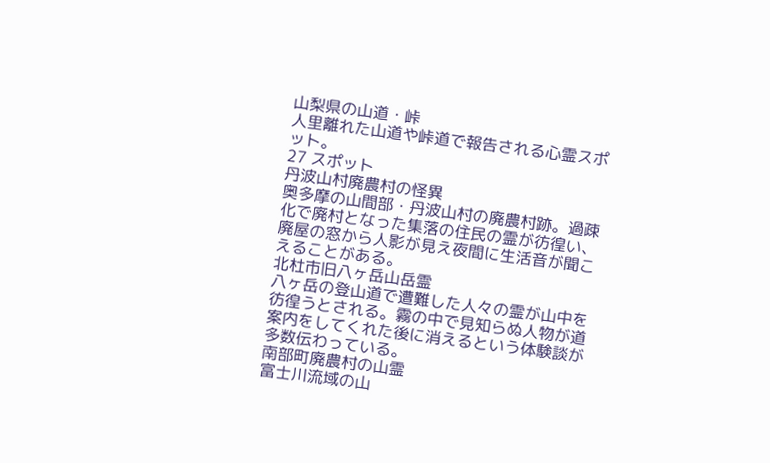山梨県の山道・峠
人里離れた山道や峠道で報告される心霊スポット。
27 スポット
丹波山村廃農村の怪異
奥多摩の山間部・丹波山村の廃農村跡。過疎化で廃村となった集落の住民の霊が彷徨い、廃屋の窓から人影が見え夜間に生活音が聞こえることがある。
北杜市旧八ヶ岳山岳霊
八ヶ岳の登山道で遭難した人々の霊が山中を彷徨うとされる。霧の中で見知らぬ人物が道案内をしてくれた後に消えるという体験談が多数伝わっている。
南部町廃農村の山霊
富士川流域の山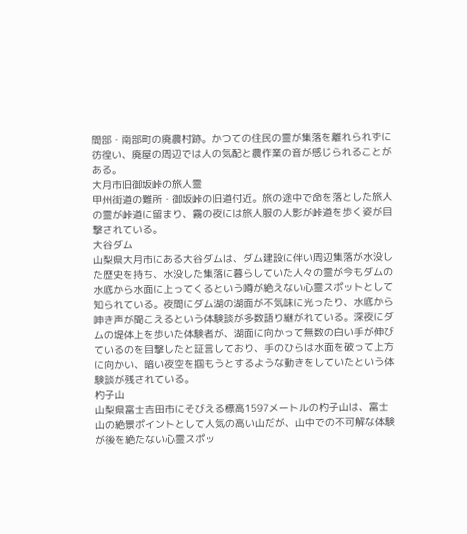間部・南部町の廃農村跡。かつての住民の霊が集落を離れられずに彷徨い、廃屋の周辺では人の気配と農作業の音が感じられることがある。
大月市旧御坂峠の旅人霊
甲州街道の難所・御坂峠の旧道付近。旅の途中で命を落とした旅人の霊が峠道に留まり、霧の夜には旅人服の人影が峠道を歩く姿が目撃されている。
大谷ダム
山梨県大月市にある大谷ダムは、ダム建設に伴い周辺集落が水没した歴史を持ち、水没した集落に暮らしていた人々の霊が今もダムの水底から水面に上ってくるという噂が絶えない心霊スポットとして知られている。夜間にダム湖の湖面が不気味に光ったり、水底から呻き声が聞こえるという体験談が多数語り継がれている。深夜にダムの堤体上を歩いた体験者が、湖面に向かって無数の白い手が伸びているのを目撃したと証言しており、手のひらは水面を破って上方に向かい、暗い夜空を掴もうとするような動きをしていたという体験談が残されている。
杓子山
山梨県富士吉田市にそびえる標高1597メートルの杓子山は、富士山の絶景ポイントとして人気の高い山だが、山中での不可解な体験が後を絶たない心霊スポッ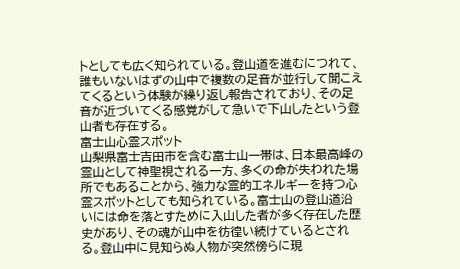トとしても広く知られている。登山道を進むにつれて、誰もいないはずの山中で複数の足音が並行して聞こえてくるという体験が繰り返し報告されており、その足音が近づいてくる感覚がして急いで下山したという登山者も存在する。
富士山心霊スポット
山梨県富士吉田市を含む富士山一帯は、日本最高峰の霊山として神聖視される一方、多くの命が失われた場所でもあることから、強力な霊的エネルギーを持つ心霊スポットとしても知られている。富士山の登山道沿いには命を落とすために入山した者が多く存在した歴史があり、その魂が山中を彷徨い続けているとされる。登山中に見知らぬ人物が突然傍らに現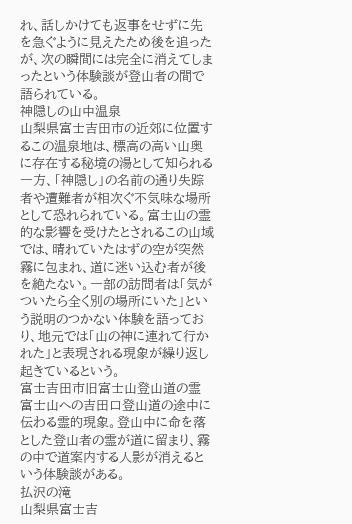れ、話しかけても返事をせずに先を急ぐように見えたため後を追ったが、次の瞬間には完全に消えてしまったという体験談が登山者の間で語られている。
神隠しの山中温泉
山梨県富士吉田市の近郊に位置するこの温泉地は、標高の高い山奥に存在する秘境の湯として知られる一方、「神隠し」の名前の通り失踪者や遭難者が相次ぐ不気味な場所として恐れられている。富士山の霊的な影響を受けたとされるこの山域では、晴れていたはずの空が突然霧に包まれ、道に迷い込む者が後を絶たない。一部の訪問者は「気がついたら全く別の場所にいた」という説明のつかない体験を語っており、地元では「山の神に連れて行かれた」と表現される現象が繰り返し起きているという。
富士吉田市旧富士山登山道の霊
富士山への吉田口登山道の途中に伝わる霊的現象。登山中に命を落とした登山者の霊が道に留まり、霧の中で道案内する人影が消えるという体験談がある。
払沢の滝
山梨県富士吉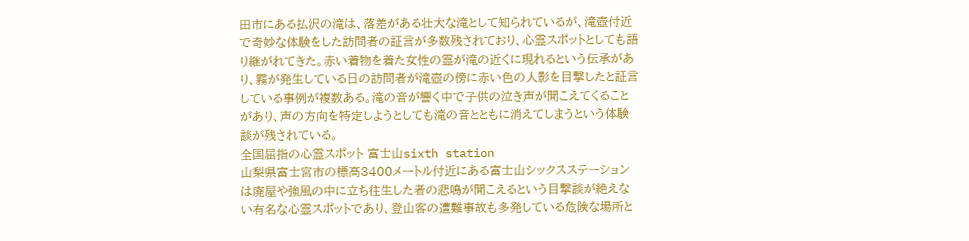田市にある払沢の滝は、落差がある壮大な滝として知られているが、滝壺付近で奇妙な体験をした訪問者の証言が多数残されており、心霊スポットとしても語り継がれてきた。赤い着物を着た女性の霊が滝の近くに現れるという伝承があり、霧が発生している日の訪問者が滝壺の傍に赤い色の人影を目撃したと証言している事例が複数ある。滝の音が響く中で子供の泣き声が聞こえてくることがあり、声の方向を特定しようとしても滝の音とともに消えてしまうという体験談が残されている。
全国屈指の心霊スポット 富士山sixth station
山梨県富士宮市の標高3400メートル付近にある富士山シックスステーションは廃屋や強風の中に立ち往生した者の悲鳴が聞こえるという目撃談が絶えない有名な心霊スポットであり、登山客の遭難事故も多発している危険な場所と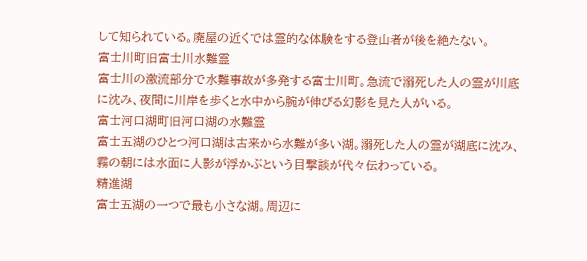して知られている。廃屋の近くでは霊的な体験をする登山者が後を絶たない。
富士川町旧富士川水難霊
富士川の激流部分で水難事故が多発する富士川町。急流で溺死した人の霊が川底に沈み、夜間に川岸を歩くと水中から腕が伸びる幻影を見た人がいる。
富士河口湖町旧河口湖の水難霊
富士五湖のひとつ河口湖は古来から水難が多い湖。溺死した人の霊が湖底に沈み、霧の朝には水面に人影が浮かぶという目撃談が代々伝わっている。
精進湖
富士五湖の一つで最も小さな湖。周辺に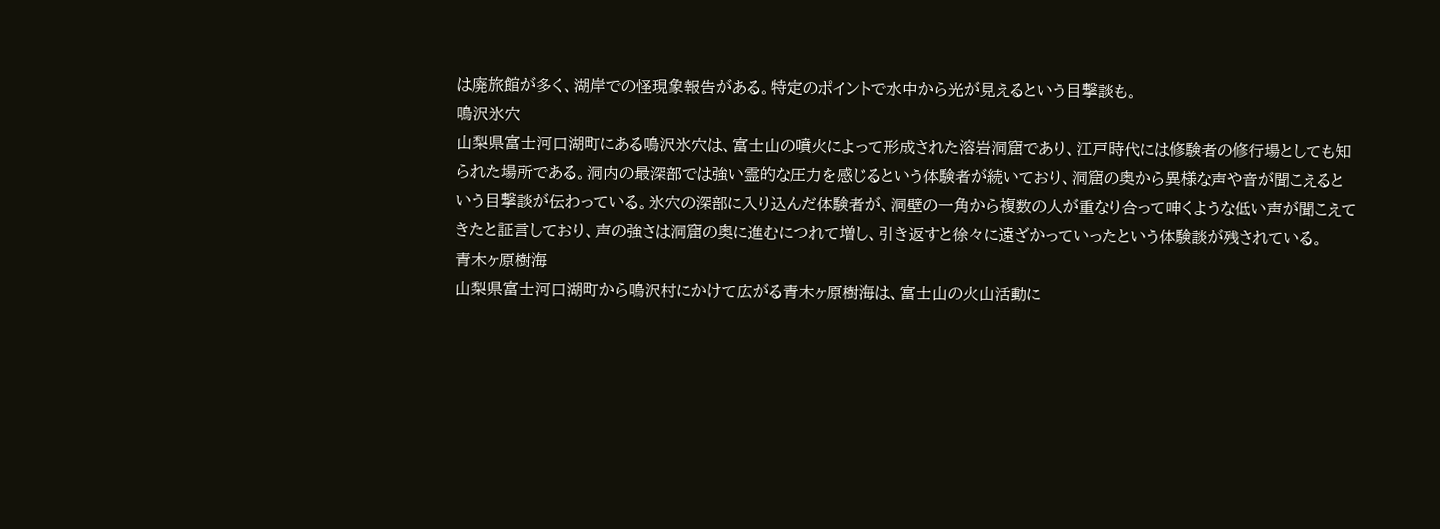は廃旅館が多く、湖岸での怪現象報告がある。特定のポイントで水中から光が見えるという目撃談も。
鳴沢氷穴
山梨県富士河口湖町にある鳴沢氷穴は、富士山の噴火によって形成された溶岩洞窟であり、江戸時代には修験者の修行場としても知られた場所である。洞内の最深部では強い霊的な圧力を感じるという体験者が続いており、洞窟の奥から異様な声や音が聞こえるという目撃談が伝わっている。氷穴の深部に入り込んだ体験者が、洞壁の一角から複数の人が重なり合って呻くような低い声が聞こえてきたと証言しており、声の強さは洞窟の奥に進むにつれて増し、引き返すと徐々に遠ざかっていったという体験談が残されている。
青木ヶ原樹海
山梨県富士河口湖町から鳴沢村にかけて広がる青木ヶ原樹海は、富士山の火山活動に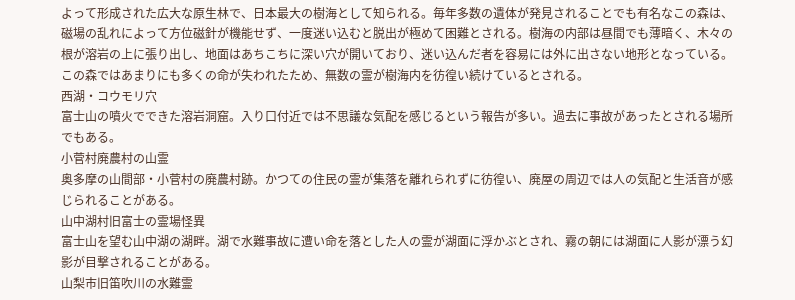よって形成された広大な原生林で、日本最大の樹海として知られる。毎年多数の遺体が発見されることでも有名なこの森は、磁場の乱れによって方位磁針が機能せず、一度迷い込むと脱出が極めて困難とされる。樹海の内部は昼間でも薄暗く、木々の根が溶岩の上に張り出し、地面はあちこちに深い穴が開いており、迷い込んだ者を容易には外に出さない地形となっている。この森ではあまりにも多くの命が失われたため、無数の霊が樹海内を彷徨い続けているとされる。
西湖・コウモリ穴
富士山の噴火でできた溶岩洞窟。入り口付近では不思議な気配を感じるという報告が多い。過去に事故があったとされる場所でもある。
小菅村廃農村の山霊
奥多摩の山間部・小菅村の廃農村跡。かつての住民の霊が集落を離れられずに彷徨い、廃屋の周辺では人の気配と生活音が感じられることがある。
山中湖村旧富士の霊場怪異
富士山を望む山中湖の湖畔。湖で水難事故に遭い命を落とした人の霊が湖面に浮かぶとされ、霧の朝には湖面に人影が漂う幻影が目撃されることがある。
山梨市旧笛吹川の水難霊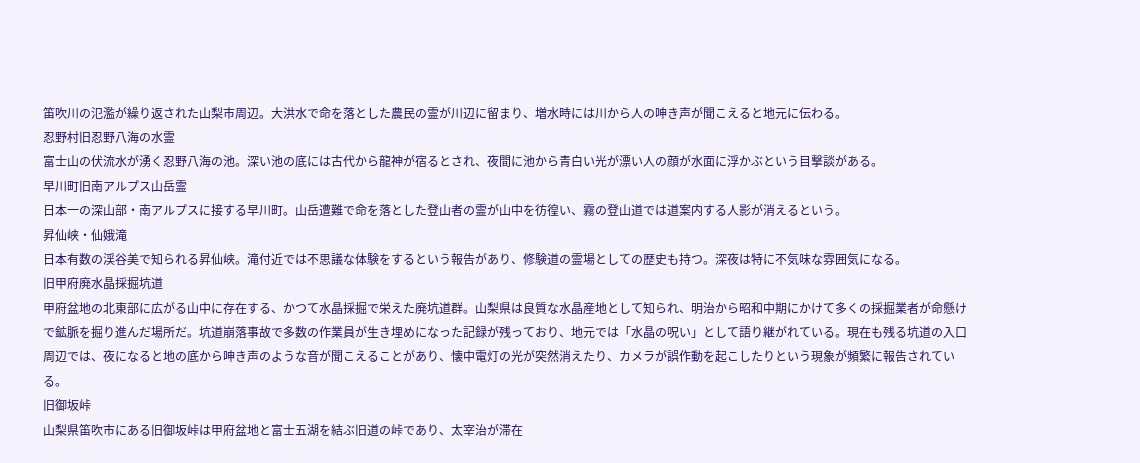笛吹川の氾濫が繰り返された山梨市周辺。大洪水で命を落とした農民の霊が川辺に留まり、増水時には川から人の呻き声が聞こえると地元に伝わる。
忍野村旧忍野八海の水霊
富士山の伏流水が湧く忍野八海の池。深い池の底には古代から龍神が宿るとされ、夜間に池から青白い光が漂い人の顔が水面に浮かぶという目撃談がある。
早川町旧南アルプス山岳霊
日本一の深山部・南アルプスに接する早川町。山岳遭難で命を落とした登山者の霊が山中を彷徨い、霧の登山道では道案内する人影が消えるという。
昇仙峡・仙娥滝
日本有数の渓谷美で知られる昇仙峡。滝付近では不思議な体験をするという報告があり、修験道の霊場としての歴史も持つ。深夜は特に不気味な雰囲気になる。
旧甲府廃水晶採掘坑道
甲府盆地の北東部に広がる山中に存在する、かつて水晶採掘で栄えた廃坑道群。山梨県は良質な水晶産地として知られ、明治から昭和中期にかけて多くの採掘業者が命懸けで鉱脈を掘り進んだ場所だ。坑道崩落事故で多数の作業員が生き埋めになった記録が残っており、地元では「水晶の呪い」として語り継がれている。現在も残る坑道の入口周辺では、夜になると地の底から呻き声のような音が聞こえることがあり、懐中電灯の光が突然消えたり、カメラが誤作動を起こしたりという現象が頻繁に報告されている。
旧御坂峠
山梨県笛吹市にある旧御坂峠は甲府盆地と富士五湖を結ぶ旧道の峠であり、太宰治が滞在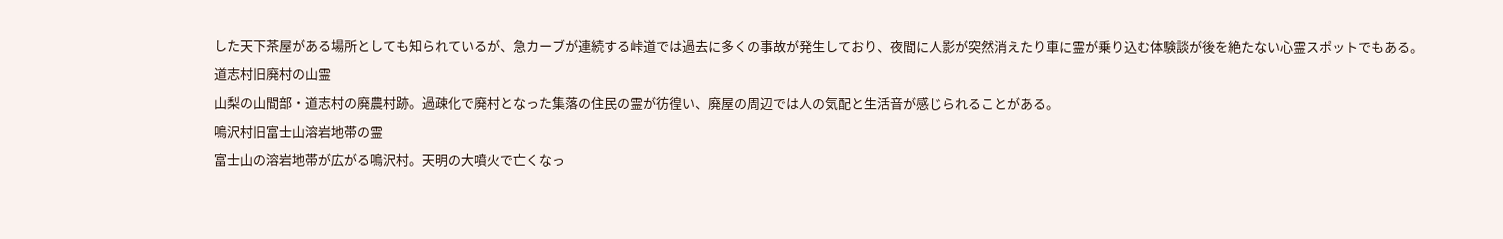した天下茶屋がある場所としても知られているが、急カーブが連続する峠道では過去に多くの事故が発生しており、夜間に人影が突然消えたり車に霊が乗り込む体験談が後を絶たない心霊スポットでもある。
道志村旧廃村の山霊
山梨の山間部・道志村の廃農村跡。過疎化で廃村となった集落の住民の霊が彷徨い、廃屋の周辺では人の気配と生活音が感じられることがある。
鳴沢村旧富士山溶岩地帯の霊
富士山の溶岩地帯が広がる鳴沢村。天明の大噴火で亡くなっ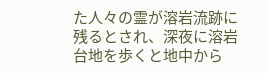た人々の霊が溶岩流跡に残るとされ、深夜に溶岩台地を歩くと地中から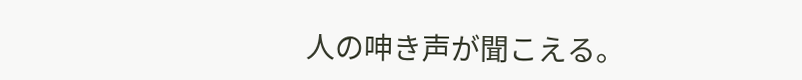人の呻き声が聞こえる。